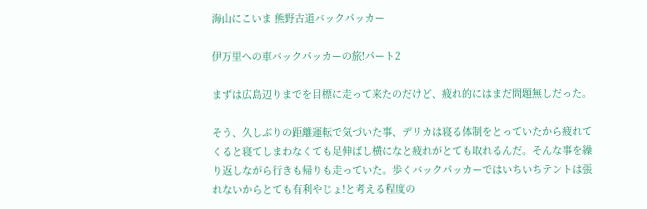海山にこいま 熊野古道バックパッカー

伊万里への車バックパッカーの旅!パート2

まずは広島辺りまでを目標に走って来たのだけど、疲れ的にはまだ問題無しだった。

そう、久しぶりの距離運転で気づいた事、デリカは寝る体制をとっていたから疲れてくると寝てしまわなくても足伸ばし横になと疲れがとても取れるんだ。そんな事を繰り返しながら行きも帰りも走っていた。歩くバックパッカーではいちいちテントは張れないからとても有利やじょ!と考える程度の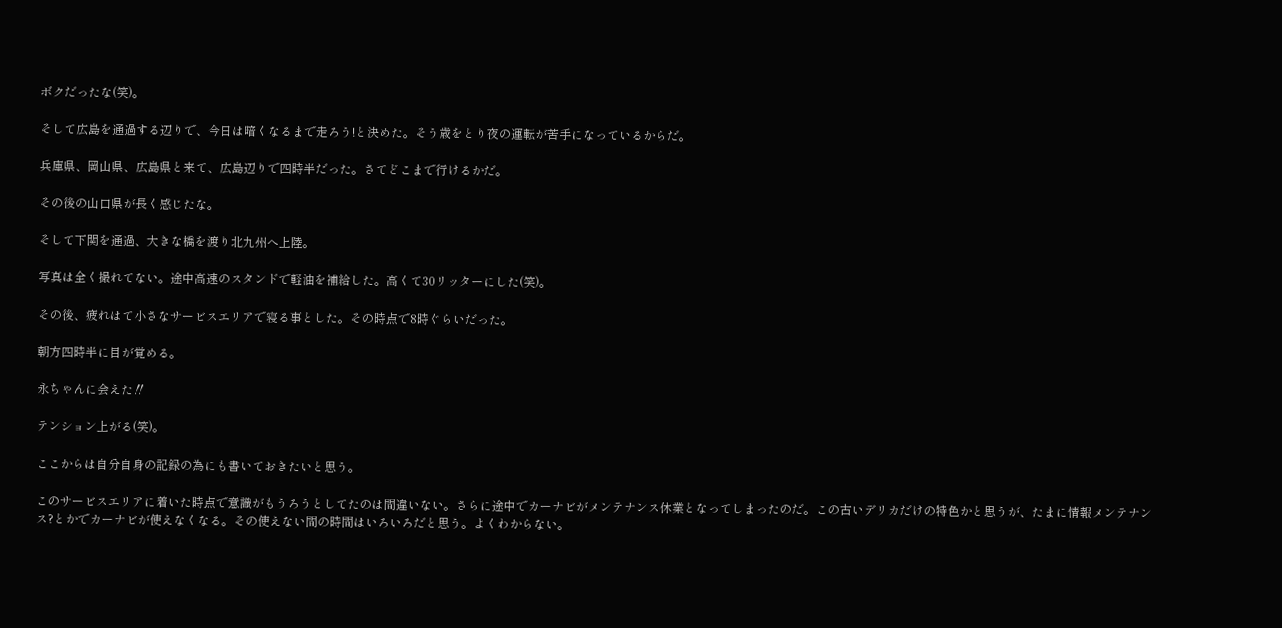ボクだったな(笑)。

そして広島を通過する辺りで、今日は暗くなるまで走ろう!と決めた。そう歳をとり夜の運転が苦手になっているからだ。

兵庫県、岡山県、広島県と来て、広島辺りで四時半だった。さてどこまで行けるかだ。

その後の山口県が長く感じたな。

そして下関を通過、大きな橋を渡り北九州へ上陸。

写真は全く撮れてない。途中高速のスタンドで軽油を補給した。高くて30リッターにした(笑)。

その後、疲れはて小さなサービスエリアで寝る事とした。その時点で8時ぐらいだった。

朝方四時半に目が覚める。

永ちゃんに会えた‼

テンション上がる(笑)。

ここからは自分自身の記録の為にも書いておきたいと思う。

このサービスエリアに着いた時点で意識がもうろうとしてたのは間違いない。さらに途中でカーナビがメンテナンス休業となってしまったのだ。この古いデリカだけの特色かと思うが、たまに情報メンテナンス?とかでカーナビが使えなくなる。その使えない間の時間はいろいろだと思う。よくわからない。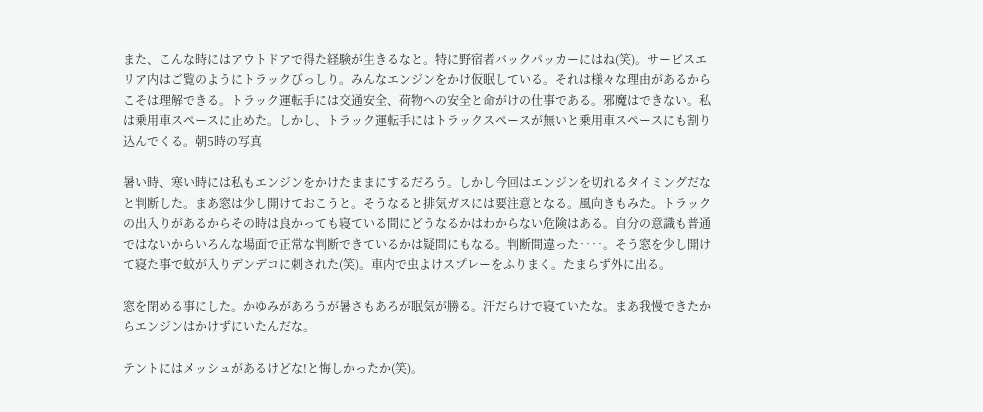また、こんな時にはアウトドアで得た経験が生きるなと。特に野宿者バックパッカーにはね(笑)。サービスエリア内はご覧のようにトラックびっしり。みんなエンジンをかけ仮眠している。それは様々な理由があるからこそは理解できる。トラック運転手には交通安全、荷物への安全と命がけの仕事である。邪魔はできない。私は乗用車スペースに止めた。しかし、トラック運転手にはトラックスペースが無いと乗用車スペースにも割り込んでくる。朝5時の写真

暑い時、寒い時には私もエンジンをかけたままにするだろう。しかし今回はエンジンを切れるタイミングだなと判断した。まあ窓は少し開けておこうと。そうなると排気ガスには要注意となる。風向きもみた。トラックの出入りがあるからその時は良かっても寝ている間にどうなるかはわからない危険はある。自分の意識も普通ではないからいろんな場面で正常な判断できているかは疑問にもなる。判断間違った‥‥。そう窓を少し開けて寝た事で蚊が入りデンデコに刺された(笑)。車内で虫よけスプレーをふりまく。たまらず外に出る。

窓を閉める事にした。かゆみがあろうが暑さもあろが眠気が勝る。汗だらけで寝ていたな。まあ我慢できたからエンジンはかけずにいたんだな。

テントにはメッシュがあるけどな!と悔しかったか(笑)。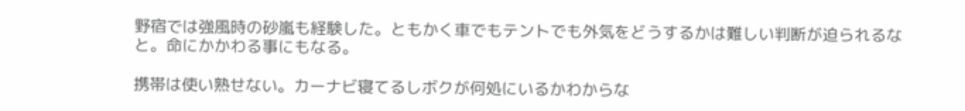野宿では強風時の砂嵐も経験した。ともかく車でもテントでも外気をどうするかは難しい判断が迫られるなと。命にかかわる事にもなる。

携帯は使い熟せない。カーナビ寝てるしボクが何処にいるかわからな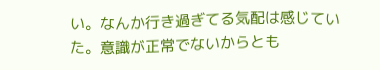い。なんか行き過ぎてる気配は感じていた。意識が正常でないからとも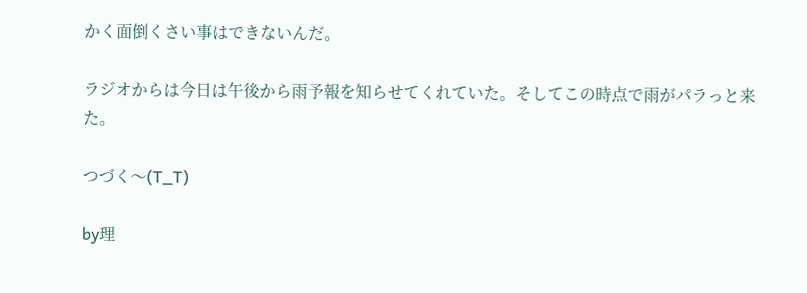かく面倒くさい事はできないんだ。

ラジオからは今日は午後から雨予報を知らせてくれていた。そしてこの時点で雨がパラっと来た。

つづく〜(T_T)

by理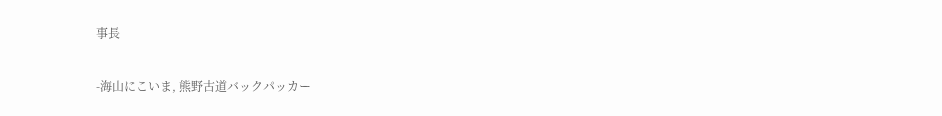事長

-海山にこいま, 熊野古道バックパッカー